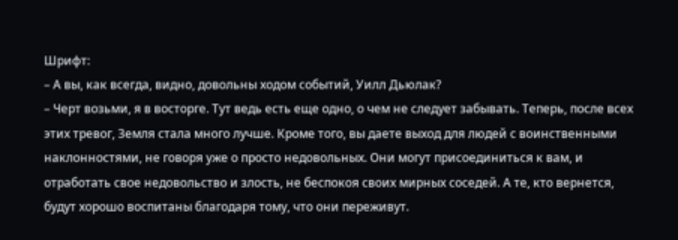Шрифт:
– А вы, как всегда, видно, довольны ходом событий, Уилл Дьюлак?
– Черт возьми, я в восторге. Тут ведь есть еще одно, о чем не следует забывать. Теперь, после всех этих тревог, Земля стала много лучше. Кроме того, вы даете выход для людей с воинственными наклонностями, не говоря уже о просто недовольных. Они могут присоединиться к вам, и отработать свое недовольство и злость, не беспокоя своих мирных соседей. А те, кто вернется, будут хорошо воспитаны благодаря тому, что они переживут.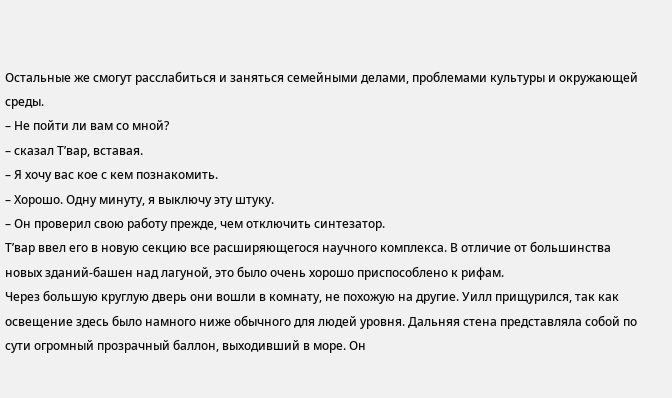Остальные же смогут расслабиться и заняться семейными делами, проблемами культуры и окружающей среды.
– Не пойти ли вам со мной?
– сказал Т’вар, вставая.
– Я хочу вас кое с кем познакомить.
– Хорошо. Одну минуту, я выключу эту штуку.
– Он проверил свою работу прежде, чем отключить синтезатор.
Т’вар ввел его в новую секцию все расширяющегося научного комплекса. В отличие от большинства новых зданий-башен над лагуной, это было очень хорошо приспособлено к рифам.
Через большую круглую дверь они вошли в комнату, не похожую на другие. Уилл прищурился, так как освещение здесь было намного ниже обычного для людей уровня. Дальняя стена представляла собой по сути огромный прозрачный баллон, выходивший в море. Он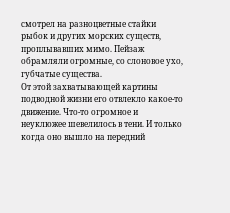смотрел на разноцветные стайки рыбок и других морских существ, проплывавших мимо. Пейзаж обрамляли огромные, со слоновое ухо, губчатые существа.
От этой захватывающей картины подводной жизни его отвлекло какое-то движение. Что-то огромное и неуклюжее шевелилось в тени. И только когда оно вышло на передний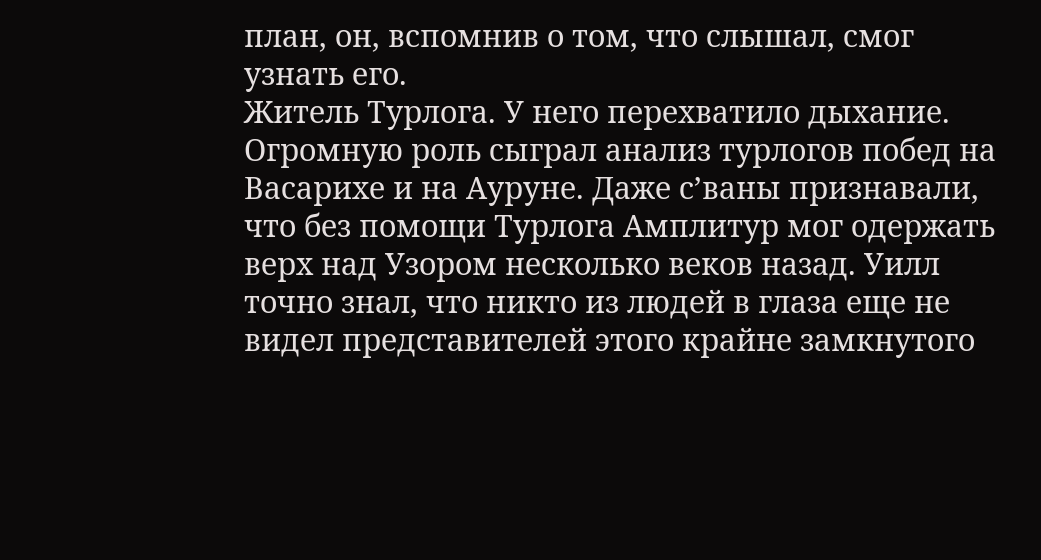план, он, вспомнив о том, что слышал, смог узнать его.
Житель Турлога. У него перехватило дыхание. Огромную роль сыграл анализ турлогов побед на Васарихе и на Ауруне. Даже с’ваны признавали, что без помощи Турлога Амплитур мог одержать верх над Узором несколько веков назад. Уилл точно знал, что никто из людей в глаза еще не видел представителей этого крайне замкнутого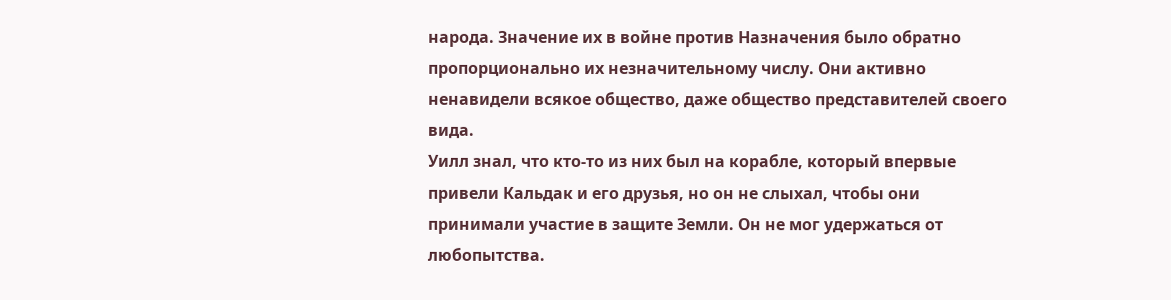народа. Значение их в войне против Назначения было обратно пропорционально их незначительному числу. Они активно ненавидели всякое общество, даже общество представителей своего вида.
Уилл знал, что кто-то из них был на корабле, который впервые привели Кальдак и его друзья, но он не слыхал, чтобы они принимали участие в защите Земли. Он не мог удержаться от любопытства.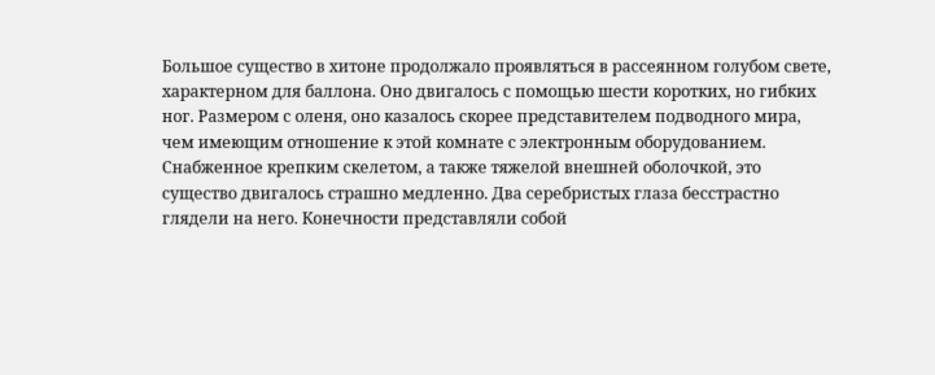Большое существо в хитоне продолжало проявляться в рассеянном голубом свете, характерном для баллона. Оно двигалось с помощью шести коротких, но гибких ног. Размером с оленя, оно казалось скорее представителем подводного мира, чем имеющим отношение к этой комнате с электронным оборудованием. Снабженное крепким скелетом, а также тяжелой внешней оболочкой, это существо двигалось страшно медленно. Два серебристых глаза бесстрастно глядели на него. Конечности представляли собой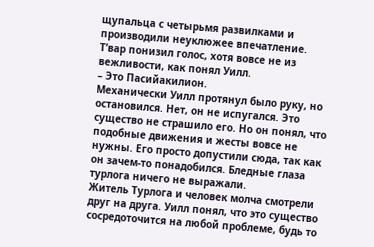щупальца с четырьмя развилками и производили неуклюжее впечатление.
Т’вар понизил голос, хотя вовсе не из вежливости, как понял Уилл.
– Это Пасийакилион.
Механически Уилл протянул было руку, но остановился. Нет, он не испугался. Это существо не страшило его. Но он понял, что подобные движения и жесты вовсе не нужны. Его просто допустили сюда, так как он зачем-то понадобился. Бледные глаза турлога ничего не выражали.
Житель Турлога и человек молча смотрели друг на друга. Уилл понял, что это существо сосредоточится на любой проблеме, будь то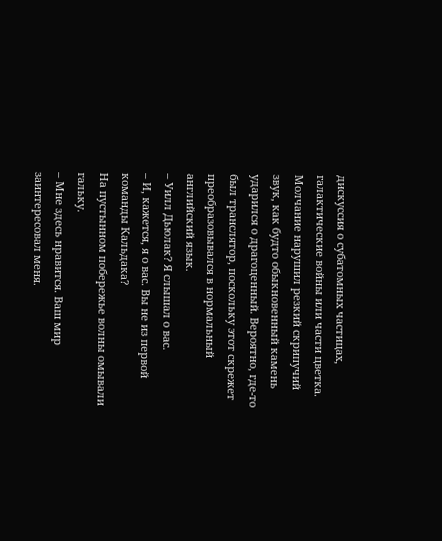дискуссия о субатомных частицах, галактические войны или части цветка.
Молчание нарушил резкий скрипучий звук, как будто обыкновенный камень ударился о драгоценный. Вероятно, где-то был транслятор, поскольку этот скрежет преобразовывался в нормальный английский язык.
– Уилл Дьюлак? Я слышал о вас.
– И, кажется, я о вас. Вы не из первой команды Кальдака?
На пустынном побережье волны омывали гальку.
– Мне здесь нравится. Ваш мир заинтересовал меня.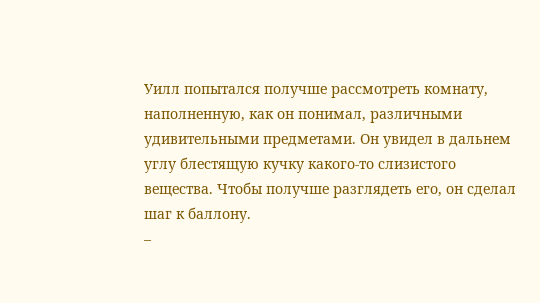Уилл попытался получше рассмотреть комнату, наполненную, как он понимал, различными удивительными предметами. Он увидел в дальнем углу блестящую кучку какого-то слизистого вещества. Чтобы получше разглядеть его, он сделал шаг к баллону.
–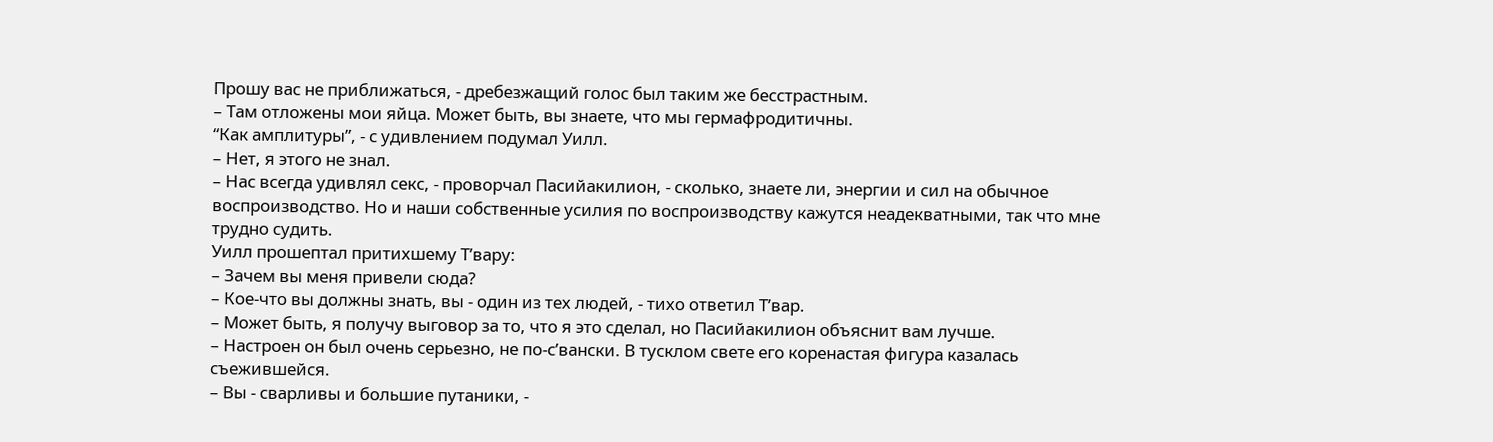Прошу вас не приближаться, - дребезжащий голос был таким же бесстрастным.
– Там отложены мои яйца. Может быть, вы знаете, что мы гермафродитичны.
“Как амплитуры”, - с удивлением подумал Уилл.
– Нет, я этого не знал.
– Нас всегда удивлял секс, - проворчал Пасийакилион, - сколько, знаете ли, энергии и сил на обычное воспроизводство. Но и наши собственные усилия по воспроизводству кажутся неадекватными, так что мне трудно судить.
Уилл прошептал притихшему Т’вару:
– Зачем вы меня привели сюда?
– Кое-что вы должны знать, вы - один из тех людей, - тихо ответил Т’вар.
– Может быть, я получу выговор за то, что я это сделал, но Пасийакилион объяснит вам лучше.
– Настроен он был очень серьезно, не по-с’вански. В тусклом свете его коренастая фигура казалась съежившейся.
– Вы - сварливы и большие путаники, -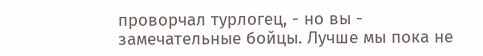проворчал турлогец, - но вы - замечательные бойцы. Лучше мы пока не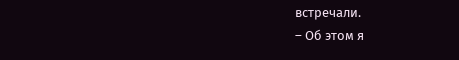встречали.
– Об этом я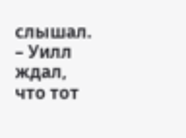слышал.
– Уилл ждал, что тот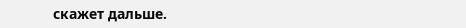скажет дальше.